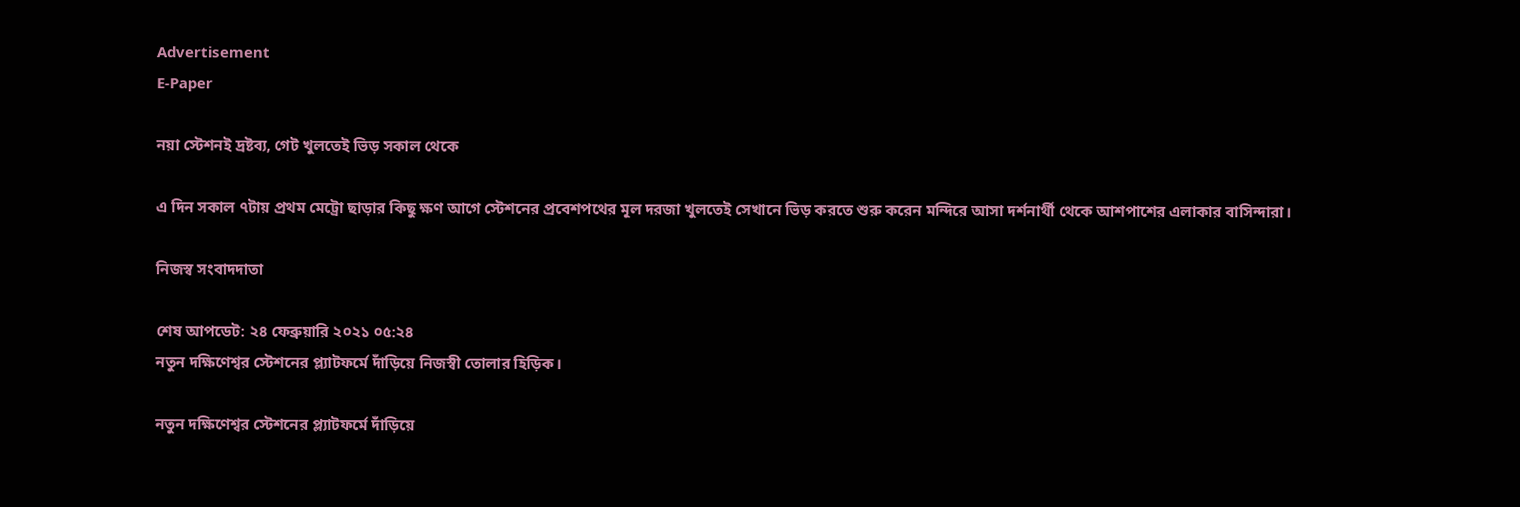Advertisement
E-Paper

নয়া স্টেশনই দ্রষ্টব্য, গেট খুলতেই ভিড় সকাল থেকে

এ দিন সকাল ৭টায় প্রথম মেট্রো ছাড়ার কিছু ক্ষণ আগে স্টেশনের প্রবেশপথের মূল দরজা খুলতেই সেখানে ভিড় করতে শুরু করেন মন্দিরে আসা দর্শনার্থী থেকে আশপাশের এলাকার বাসিন্দারা।

নিজস্ব সংবাদদাতা

শেষ আপডেট: ২৪ ফেব্রুয়ারি ২০২১ ০৫:২৪
নতুন দক্ষিণেশ্বর স্টেশনের প্ল্যাটফর্মে দাঁড়িয়ে নিজস্বী তোলার হিড়িক।

নতুন দক্ষিণেশ্বর স্টেশনের প্ল্যাটফর্মে দাঁড়িয়ে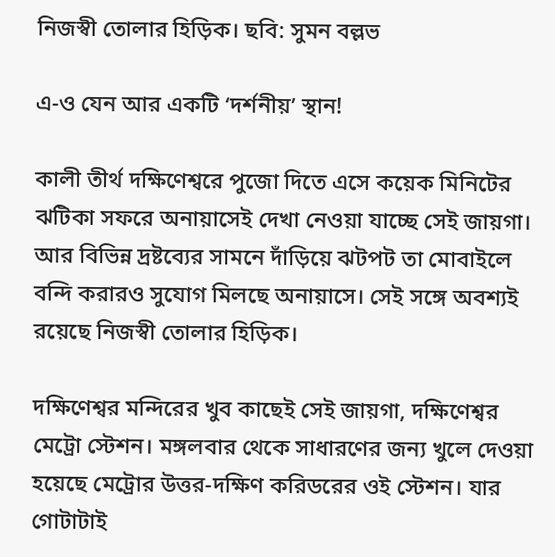নিজস্বী তোলার হিড়িক। ছবি: সুমন বল্লভ

এ-ও যেন আর একটি ‘দর্শনীয়’ স্থান!

কালী তীর্থ দক্ষিণেশ্বরে পুজো দিতে এসে কয়েক মিনিটের ঝটিকা সফরে অনায়াসেই দেখা নেওয়া যাচ্ছে সেই জায়গা। আর বিভিন্ন দ্রষ্টব্যের সামনে দাঁড়িয়ে ঝটপট তা মোবাইলে বন্দি করারও সুযোগ মিলছে অনায়াসে। সেই সঙ্গে অবশ্যই রয়েছে নিজস্বী তোলার হিড়িক।

দক্ষিণেশ্বর মন্দিরের খুব কাছেই সেই জায়গা, দক্ষিণেশ্বর মেট্রো স্টেশন। মঙ্গলবার থেকে সাধারণের জন্য খুলে দেওয়া হয়েছে মেট্রোর উত্তর-দক্ষিণ করিডরের ওই স্টেশন। যার গোটাটাই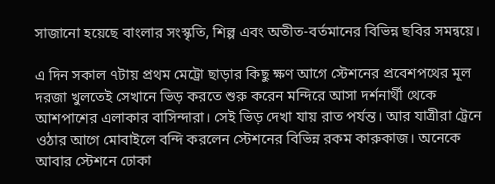সাজানো হয়েছে বাংলার সংস্কৃতি, শিল্প এবং অতীত-বর্তমানের বিভিন্ন ছবির সমন্বয়ে।

এ দিন সকাল ৭টায় প্রথম মেট্রো ছাড়ার কিছু ক্ষণ আগে স্টেশনের প্রবেশপথের মূল দরজা খুলতেই সেখানে ভিড় করতে শুরু করেন মন্দিরে আসা দর্শনার্থী থেকে আশপাশের এলাকার বাসিন্দারা। সেই ভিড় দেখা যায় রাত পর্যন্ত। আর যাত্রীরা ট্রেনে ওঠার আগে মোবাইলে বন্দি করলেন স্টেশনের বিভিন্ন রকম কারুকাজ। অনেকে আবার স্টেশনে ঢোকা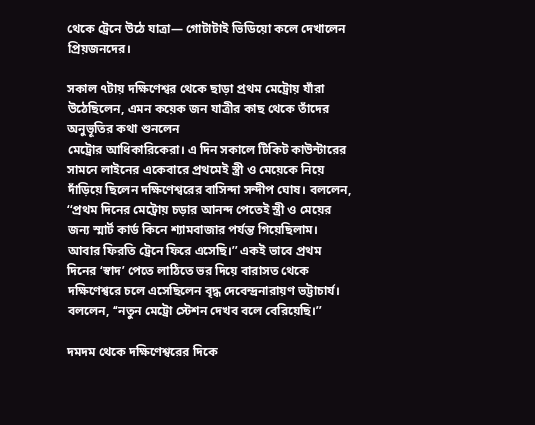থেকে ট্রেনে উঠে যাত্রা— গোটাটাই ভিডিয়ো কলে দেখালেন প্রিয়জনদের।

সকাল ৭টায় দক্ষিণেশ্বর থেকে ছাড়া প্রথম মেট্রোয় যাঁরা উঠেছিলেন, এমন কয়েক জন যাত্রীর কাছ থেকে তাঁদের অনুভূতির কথা শুনলেন
মেট্রোর আধিকারিকেরা। এ দিন সকালে টিকিট কাউন্টারের সামনে লাইনের একেবারে প্রথমেই স্ত্রী ও মেয়েকে নিয়ে দাঁড়িয়ে ছিলেন দক্ষিণেশ্বরের বাসিন্দা সন্দীপ ঘোষ। বললেন, ‘‘প্রথম দিনের মেট্রোয় চড়ার আনন্দ পেতেই স্ত্রী ও মেয়ের জন্য স্মার্ট কার্ড কিনে শ্যামবাজার পর্যন্ত গিয়েছিলাম।
আবার ফিরতি ট্রেনে ফিরে এসেছি।’’ একই ভাবে প্রথম দিনের ‘স্বাদ’ পেতে লাঠিতে ভর দিয়ে বারাসত থেকে দক্ষিণেশ্বরে চলে এসেছিলেন বৃদ্ধ দেবেন্দ্রনারায়ণ ভট্টাচার্য। বললেন, ‘‘নতুন মেট্রো স্টেশন দেখব বলে বেরিয়েছি।’’

দমদম থেকে দক্ষিণেশ্বরের দিকে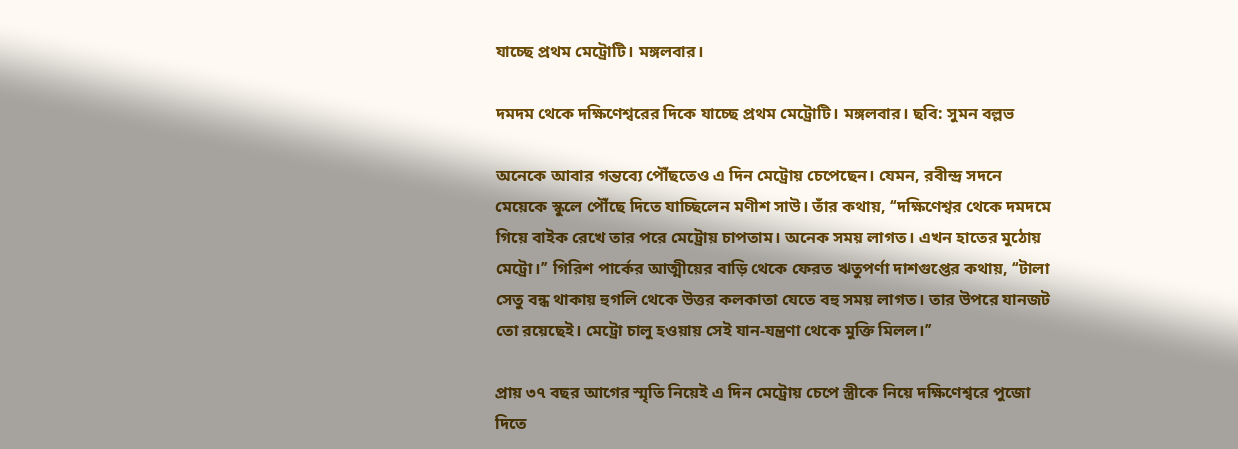যাচ্ছে প্রথম মেট্রোটি। মঙ্গলবার।

দমদম থেকে দক্ষিণেশ্বরের দিকে যাচ্ছে প্রথম মেট্রোটি। মঙ্গলবার। ছবি: সুমন বল্লভ

অনেকে আবার গন্তব্যে পৌঁছতেও এ দিন মেট্রোয় চেপেছেন। যেমন, রবীন্দ্র সদনে মেয়েকে স্কুলে পৌঁছে দিতে যাচ্ছিলেন মণীশ সাউ। তাঁর কথায়, ‘‘দক্ষিণেশ্বর থেকে দমদমে গিয়ে বাইক রেখে তার পরে মেট্রোয় চাপতাম। অনেক সময় লাগত। এখন হাতের মুঠোয় মেট্রো।’’ গিরিশ পার্কের আত্মীয়ের বাড়ি থেকে ফেরত ঋতুপর্ণা দাশগুপ্তের কথায়, ‘‘টালা সেতু বন্ধ থাকায় হুগলি থেকে উত্তর কলকাতা যেতে বহু সময় লাগত। তার উপরে যানজট তো রয়েছেই। মেট্রো চালু হওয়ায় সেই যান-যন্ত্রণা থেকে মুক্তি মিলল।’’

প্রায় ৩৭ বছর আগের স্মৃতি নিয়েই এ দিন মেট্রোয় চেপে স্ত্রীকে নিয়ে দক্ষিণেশ্বরে পুজো দিতে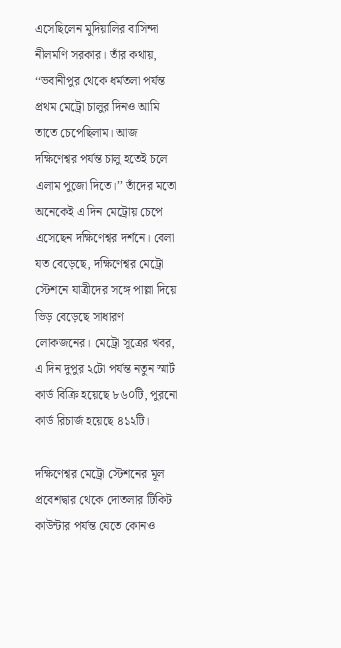এসেছিলেন মুদিয়ালির বাসিন্দা নীলমণি সরকার। তাঁর কথায়, ‘‘ভবানীপুর থেকে ধর্মতলা পর্যন্ত প্রথম মেট্রো চালুর দিনও আমি তাতে চেপেছিলাম। আজ দক্ষিণেশ্বর পর্যন্ত চালু হতেই চলে এলাম পুজো দিতে।’’ তাঁদের মতো অনেকেই এ দিন মেট্রোয় চেপে এসেছেন দক্ষিণেশ্বর দর্শনে। বেলা যত বেড়েছে, দক্ষিণেশ্বর মেট্রো স্টেশনে যাত্রীদের সঙ্গে পাল্লা দিয়ে ভিড় বেড়েছে সাধারণ লোকজনের। মেট্রো সূত্রের খবর, এ দিন দুপুর ২টো পর্যন্ত নতুন স্মার্ট কার্ড বিক্রি হয়েছে ৮৬০টি, পুরনো কার্ড রিচার্জ হয়েছে ৪১২টি।

দক্ষিণেশ্বর মেট্রো স্টেশনের মূল প্রবেশদ্বার থেকে দোতলার টিকিট কাউন্টার পর্যন্ত যেতে কোনও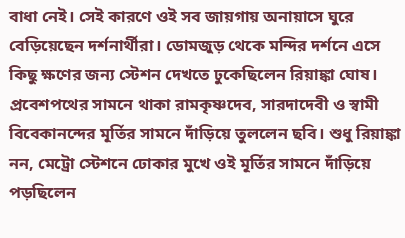বাধা নেই। সেই কারণে ওই সব জায়গায় অনায়াসে ঘুরে বেড়িয়েছেন দর্শনার্থীরা। ডোমজুড় থেকে মন্দির দর্শনে এসে কিছু ক্ষণের জন্য স্টেশন দেখতে ঢুকেছিলেন রিয়াঙ্কা ঘোষ। প্রবেশপথের সামনে থাকা রামকৃষ্ণদেব, সারদাদেবী ও স্বামী বিবেকানন্দের মূর্তির সামনে দাঁড়িয়ে তুললেন ছবি। শুধু রিয়াঙ্কা নন, মেট্রো স্টেশনে ঢোকার মুখে ওই মূর্তির সামনে দাঁড়িয়ে পড়ছিলেন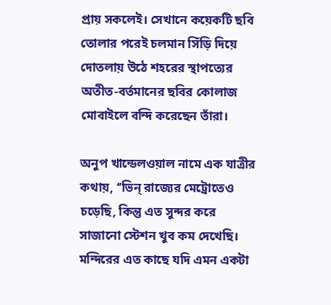প্রায় সকলেই। সেখানে কয়েকটি ছবি তোলার পরেই চলমান সিঁড়ি দিয়ে দোতলায় উঠে শহরের স্থাপত্যের অতীত-বর্তমানের ছবির কোলাজ মোবাইলে বন্দি করেছেন তাঁরা।

অনুপ খান্ডেলওয়াল নামে এক যাত্রীর কথায়, ‘‘ভিন্ রাজ্যের মেট্রোতেও চড়েছি, কিন্তু এত সুন্দর করে সাজানো স্টেশন খুব কম দেখেছি। মন্দিরের এত কাছে যদি এমন একটা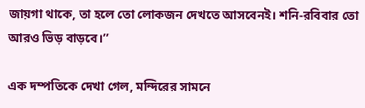জায়গা থাকে, তা হলে তো লোকজন দেখতে আসবেনই। শনি-রবিবার তো আরও ভিড় বাড়বে।’’

এক দম্পতিকে দেখা গেল, মন্দিরের সামনে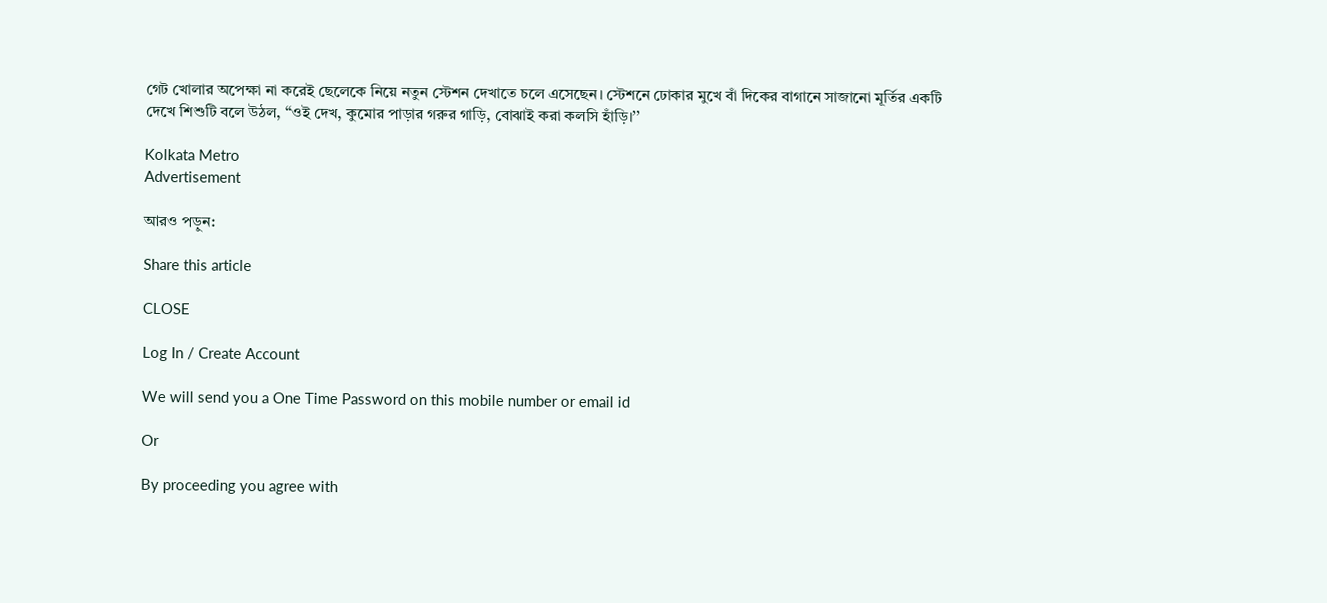গেট খোলার অপেক্ষা না করেই ছেলেকে নিয়ে নতুন স্টেশন দেখাতে চলে এসেছেন। স্টেশনে ঢোকার মুখে বাঁ দিকের বাগানে সাজানো মূর্তির একটি দেখে শিশুটি বলে উঠল, ‘‘ওই দেখ, কুমোর পাড়ার গরুর গাড়ি, বোঝাই করা কলসি হাঁড়ি।’’

Kolkata Metro
Advertisement

আরও পড়ুন:

Share this article

CLOSE

Log In / Create Account

We will send you a One Time Password on this mobile number or email id

Or

By proceeding you agree with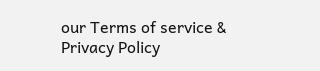our Terms of service & Privacy Policy